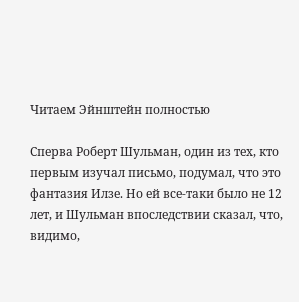Читаем Эйнштейн полностью

Сперва Роберт Шульман, один из тех, кто первым изучал письмо, подумал, что это фантазия Илзе. Но ей все-таки было не 12 лет, и Шульман впоследствии сказал, что, видимо,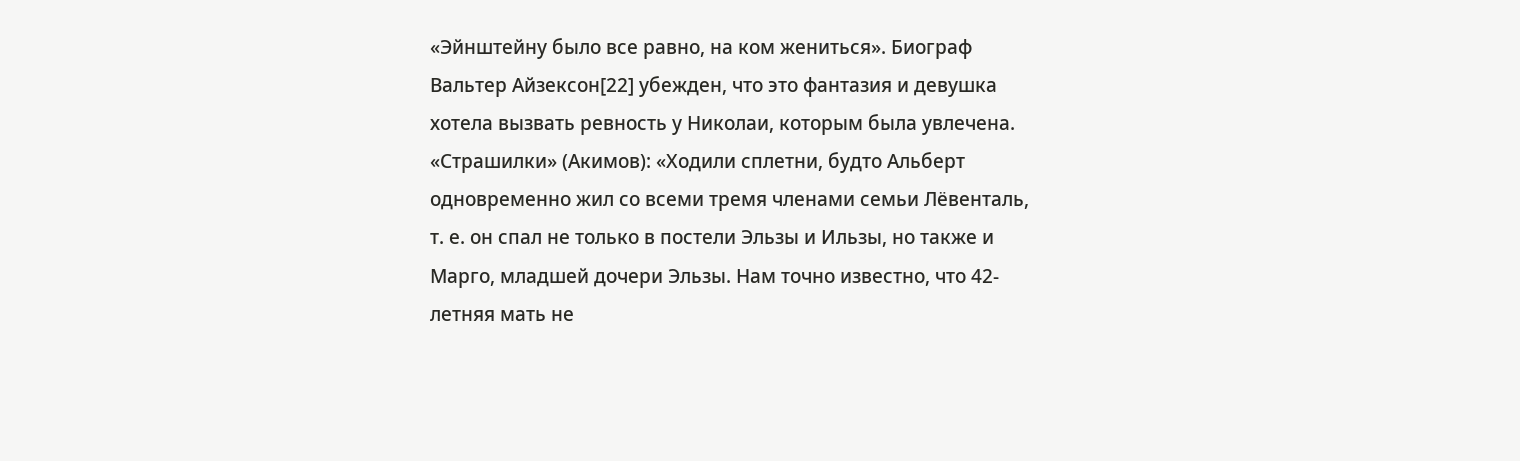«Эйнштейну было все равно, на ком жениться». Биограф Вальтер Айзексон[22] убежден, что это фантазия и девушка хотела вызвать ревность у Николаи, которым была увлечена. «Страшилки» (Акимов): «Ходили сплетни, будто Альберт одновременно жил со всеми тремя членами семьи Лёвенталь, т. е. он спал не только в постели Эльзы и Ильзы, но также и Марго, младшей дочери Эльзы. Нам точно известно, что 42-летняя мать не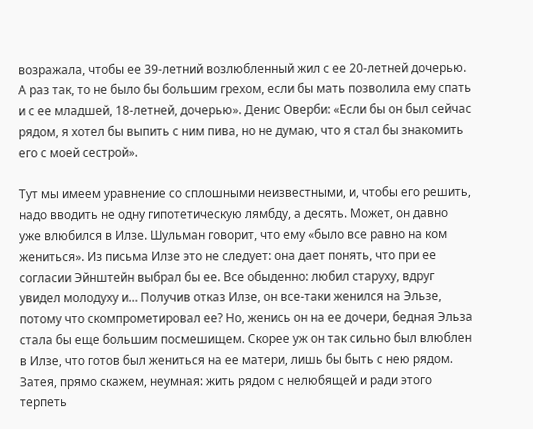возражала, чтобы ее 39-летний возлюбленный жил с ее 20-летней дочерью. А раз так, то не было бы большим грехом, если бы мать позволила ему спать и с ее младшей, 18-летней, дочерью». Денис Оверби: «Если бы он был сейчас рядом, я хотел бы выпить с ним пива, но не думаю, что я стал бы знакомить его с моей сестрой».

Тут мы имеем уравнение со сплошными неизвестными, и, чтобы его решить, надо вводить не одну гипотетическую лямбду, а десять. Может, он давно уже влюбился в Илзе. Шульман говорит, что ему «было все равно на ком жениться». Из письма Илзе это не следует: она дает понять, что при ее согласии Эйнштейн выбрал бы ее. Все обыденно: любил старуху, вдруг увидел молодуху и… Получив отказ Илзе, он все-таки женился на Эльзе, потому что скомпрометировал ее? Но, женись он на ее дочери, бедная Эльза стала бы еще большим посмешищем. Скорее уж он так сильно был влюблен в Илзе, что готов был жениться на ее матери, лишь бы быть с нею рядом. Затея, прямо скажем, неумная: жить рядом с нелюбящей и ради этого терпеть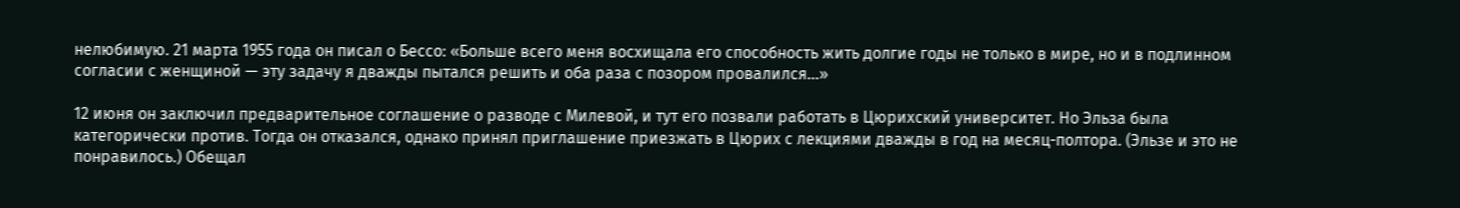нелюбимую. 21 марта 1955 года он писал о Бессо: «Больше всего меня восхищала его способность жить долгие годы не только в мире, но и в подлинном согласии с женщиной — эту задачу я дважды пытался решить и оба раза с позором провалился…»

12 июня он заключил предварительное соглашение о разводе с Милевой, и тут его позвали работать в Цюрихский университет. Но Эльза была категорически против. Тогда он отказался, однако принял приглашение приезжать в Цюрих с лекциями дважды в год на месяц-полтора. (Эльзе и это не понравилось.) Обещал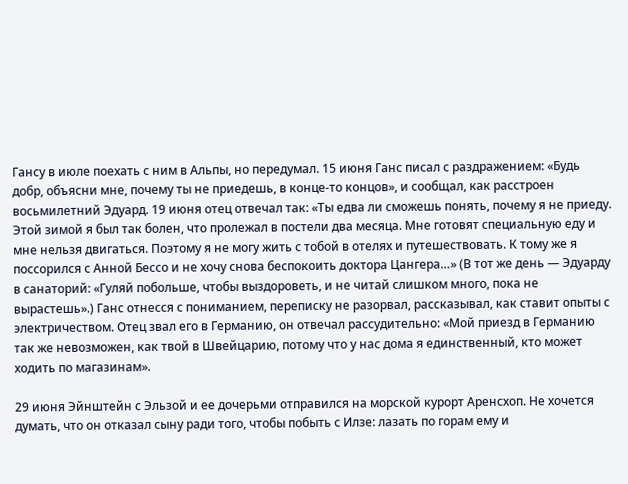Гансу в июле поехать с ним в Альпы, но передумал. 15 июня Ганс писал с раздражением: «Будь добр, объясни мне, почему ты не приедешь, в конце-то концов», и сообщал, как расстроен восьмилетний Эдуард. 19 июня отец отвечал так: «Ты едва ли сможешь понять, почему я не приеду. Этой зимой я был так болен, что пролежал в постели два месяца. Мне готовят специальную еду и мне нельзя двигаться. Поэтому я не могу жить с тобой в отелях и путешествовать. К тому же я поссорился с Анной Бессо и не хочу снова беспокоить доктора Цангера…» (В тот же день — Эдуарду в санаторий: «Гуляй побольше, чтобы выздороветь, и не читай слишком много, пока не вырастешь».) Ганс отнесся с пониманием, переписку не разорвал, рассказывал, как ставит опыты с электричеством. Отец звал его в Германию, он отвечал рассудительно: «Мой приезд в Германию так же невозможен, как твой в Швейцарию, потому что у нас дома я единственный, кто может ходить по магазинам».

29 июня Эйнштейн с Эльзой и ее дочерьми отправился на морской курорт Аренсхоп. Не хочется думать, что он отказал сыну ради того, чтобы побыть с Илзе: лазать по горам ему и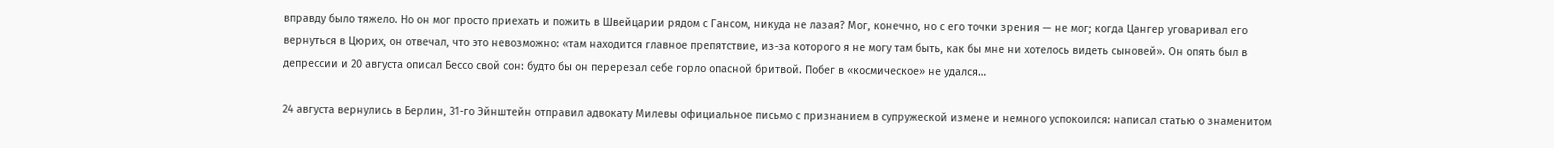вправду было тяжело. Но он мог просто приехать и пожить в Швейцарии рядом с Гансом, никуда не лазая? Мог, конечно, но с его точки зрения — не мог; когда Цангер уговаривал его вернуться в Цюрих, он отвечал, что это невозможно: «там находится главное препятствие, из-за которого я не могу там быть, как бы мне ни хотелось видеть сыновей». Он опять был в депрессии и 20 августа описал Бессо свой сон: будто бы он перерезал себе горло опасной бритвой. Побег в «космическое» не удался…

24 августа вернулись в Берлин, 31-го Эйнштейн отправил адвокату Милевы официальное письмо с признанием в супружеской измене и немного успокоился: написал статью о знаменитом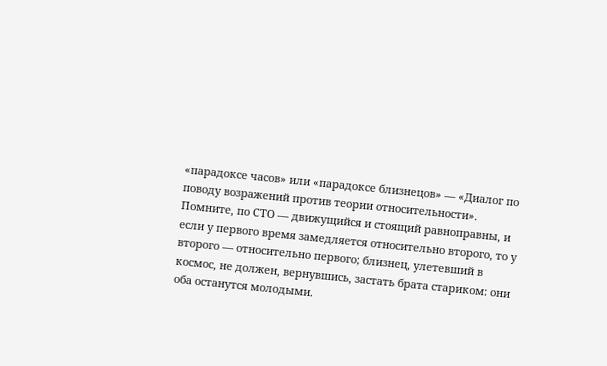«парадоксе часов» или «парадоксе близнецов» — «Диалог по поводу возражений против теории относительности». Помните, по СТО — движущийся и стоящий равноправны, и если у первого время замедляется относительно второго, то у второго — относительно первого; близнец, улетевший в космос, не должен, вернувшись, застать брата стариком: они оба останутся молодыми.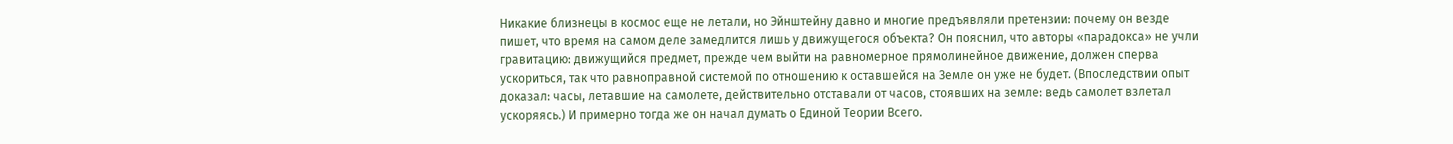Никакие близнецы в космос еще не летали, но Эйнштейну давно и многие предъявляли претензии: почему он везде пишет, что время на самом деле замедлится лишь у движущегося объекта? Он пояснил, что авторы «парадокса» не учли гравитацию: движущийся предмет, прежде чем выйти на равномерное прямолинейное движение, должен сперва ускориться, так что равноправной системой по отношению к оставшейся на Земле он уже не будет. (Впоследствии опыт доказал: часы, летавшие на самолете, действительно отставали от часов, стоявших на земле: ведь самолет взлетал ускоряясь.) И примерно тогда же он начал думать о Единой Теории Всего.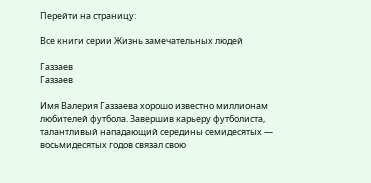Перейти на страницу:

Все книги серии Жизнь замечательных людей

Газзаев
Газзаев

Имя Валерия Газзаева хорошо известно миллионам любителей футбола. Завершив карьеру футболиста, талантливый нападающий середины семидесятых — восьмидесятых годов связал свою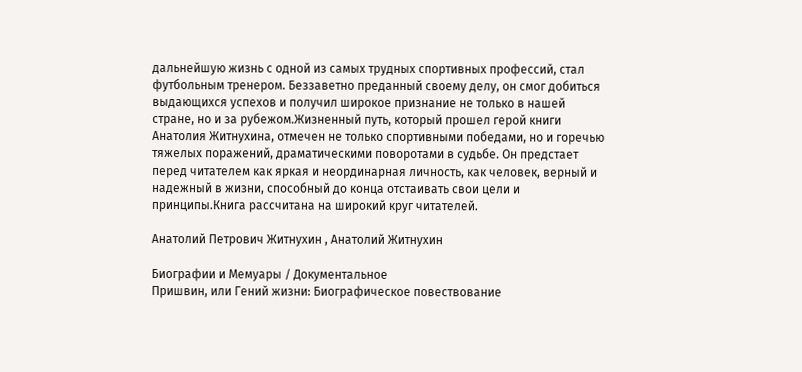дальнейшую жизнь с одной из самых трудных спортивных профессий, стал футбольным тренером. Беззаветно преданный своему делу, он смог добиться выдающихся успехов и получил широкое признание не только в нашей стране, но и за рубежом.Жизненный путь, который прошел герой книги Анатолия Житнухина, отмечен не только спортивными победами, но и горечью тяжелых поражений, драматическими поворотами в судьбе. Он предстает перед читателем как яркая и неординарная личность, как человек, верный и надежный в жизни, способный до конца отстаивать свои цели и принципы.Книга рассчитана на широкий круг читателей.

Анатолий Петрович Житнухин , Анатолий Житнухин

Биографии и Мемуары / Документальное
Пришвин, или Гений жизни: Биографическое повествование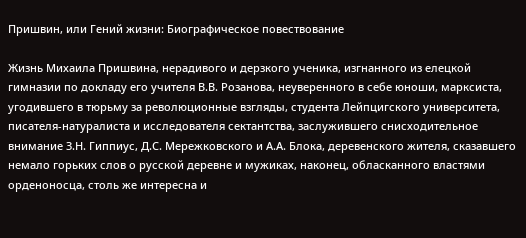Пришвин, или Гений жизни: Биографическое повествование

Жизнь Михаила Пришвина, нерадивого и дерзкого ученика, изгнанного из елецкой гимназии по докладу его учителя В.В. Розанова, неуверенного в себе юноши, марксиста, угодившего в тюрьму за революционные взгляды, студента Лейпцигского университета, писателя-натуралиста и исследователя сектантства, заслужившего снисходительное внимание З.Н. Гиппиус, Д.С. Мережковского и А.А. Блока, деревенского жителя, сказавшего немало горьких слов о русской деревне и мужиках, наконец, обласканного властями орденоносца, столь же интересна и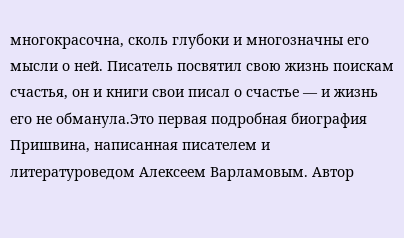многокрасочна, сколь глубоки и многозначны его мысли о ней. Писатель посвятил свою жизнь поискам счастья, он и книги свои писал о счастье — и жизнь его не обманула.Это первая подробная биография Пришвина, написанная писателем и литературоведом Алексеем Варламовым. Автор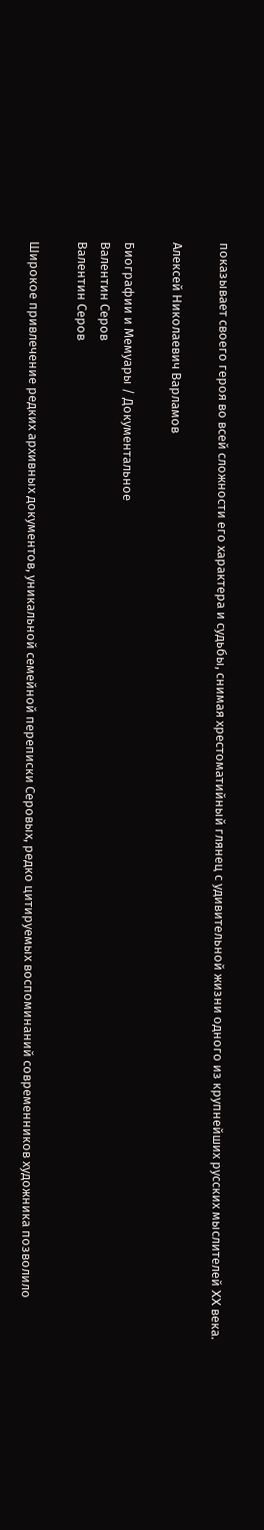показывает своего героя во всей сложности его характера и судьбы, снимая хрестоматийный глянец с удивительной жизни одного из крупнейших русских мыслителей XX века.

Алексей Николаевич Варламов

Биографии и Мемуары / Документальное
Валентин Серов
Валентин Серов

Широкое привлечение редких архивных документов, уникальной семейной переписки Серовых, редко цитируемых воспоминаний современников художника позволило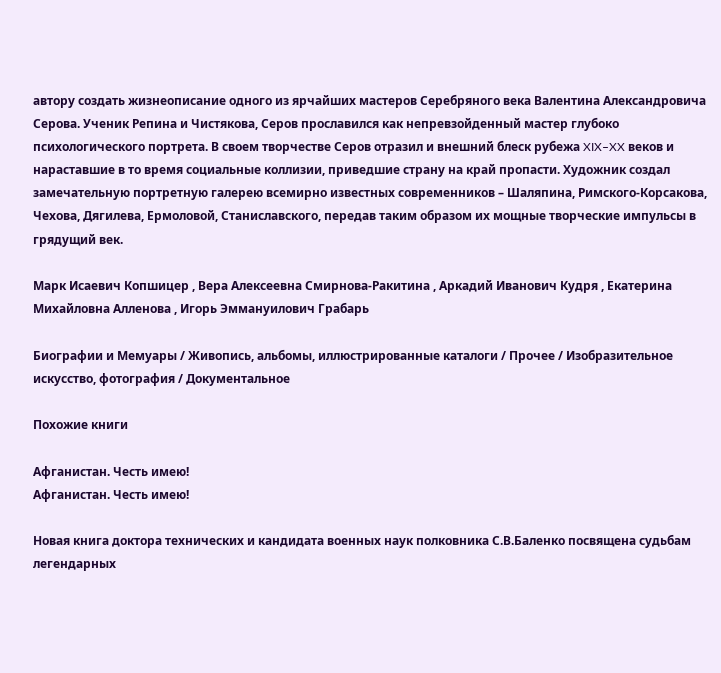автору создать жизнеописание одного из ярчайших мастеров Серебряного века Валентина Александровича Серова. Ученик Репина и Чистякова, Серов прославился как непревзойденный мастер глубоко психологического портрета. В своем творчестве Серов отразил и внешний блеск рубежа XIX–XX веков и нараставшие в то время социальные коллизии, приведшие страну на край пропасти. Художник создал замечательную портретную галерею всемирно известных современников – Шаляпина, Римского-Корсакова, Чехова, Дягилева, Ермоловой, Станиславского, передав таким образом их мощные творческие импульсы в грядущий век.

Марк Исаевич Копшицер , Вера Алексеевна Смирнова-Ракитина , Аркадий Иванович Кудря , Екатерина Михайловна Алленова , Игорь Эммануилович Грабарь

Биографии и Мемуары / Живопись, альбомы, иллюстрированные каталоги / Прочее / Изобразительное искусство, фотография / Документальное

Похожие книги

Афганистан. Честь имею!
Афганистан. Честь имею!

Новая книга доктора технических и кандидата военных наук полковника С.В.Баленко посвящена судьбам легендарных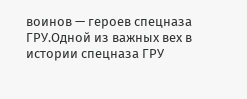воинов — героев спецназа ГРУ.Одной из важных вех в истории спецназа ГРУ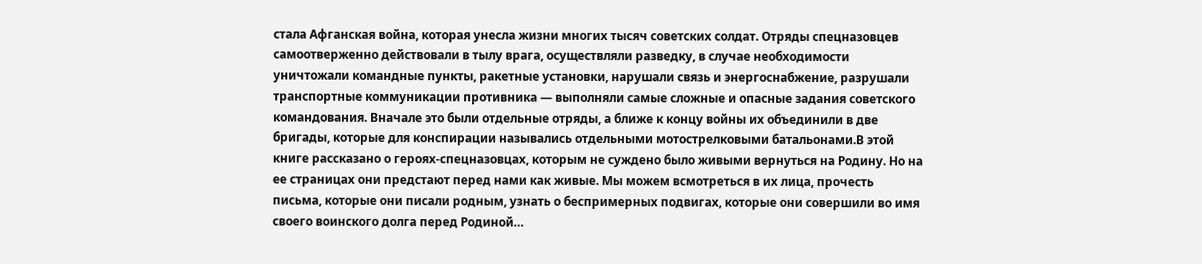стала Афганская война, которая унесла жизни многих тысяч советских солдат. Отряды спецназовцев самоотверженно действовали в тылу врага, осуществляли разведку, в случае необходимости уничтожали командные пункты, ракетные установки, нарушали связь и энергоснабжение, разрушали транспортные коммуникации противника — выполняли самые сложные и опасные задания советского командования. Вначале это были отдельные отряды, а ближе к концу войны их объединили в две бригады, которые для конспирации назывались отдельными мотострелковыми батальонами.В этой книге рассказано о героях‑спецназовцах, которым не суждено было живыми вернуться на Родину. Но на ее страницах они предстают перед нами как живые. Мы можем всмотреться в их лица, прочесть письма, которые они писали родным, узнать о беспримерных подвигах, которые они совершили во имя своего воинского долга перед Родиной…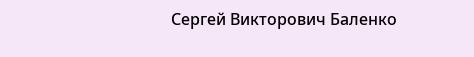Сергей Викторович Баленко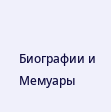Биографии и Мемуары